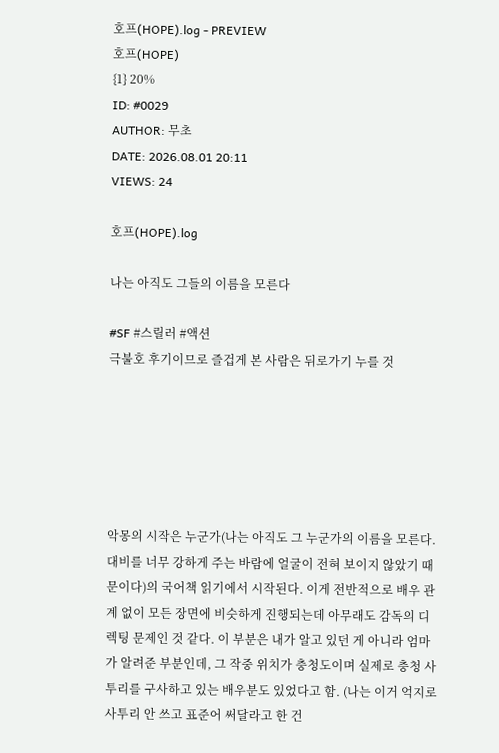호프(HOPE).log - PREVIEW
호프(HOPE)
{1} 20%
ID: #0029
AUTHOR: 무초
DATE: 2026.08.01 20:11
VIEWS: 24

호프(HOPE).log

나는 아직도 그들의 이름을 모른다

#SF #스릴러 #액션
극불호 후기이므로 즐겁게 본 사람은 뒤로가기 누를 것






악몽의 시작은 누군가(나는 아직도 그 누군가의 이름을 모른다. 대비를 너무 강하게 주는 바람에 얼굴이 전혀 보이지 않았기 때문이다)의 국어책 읽기에서 시작된다. 이게 전반적으로 배우 관계 없이 모든 장면에 비슷하게 진행되는데 아무래도 감독의 디렉팅 문제인 것 같다. 이 부분은 내가 알고 있던 게 아니라 엄마가 알려준 부분인데, 그 작중 위치가 충청도이며 실제로 충청 사투리를 구사하고 있는 배우분도 있었다고 함. (나는 이거 억지로 사투리 안 쓰고 표준어 써달라고 한 건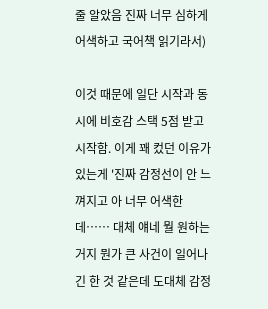줄 알았음 진짜 너무 심하게 어색하고 국어책 읽기라서)

이것 때문에 일단 시작과 동시에 비호감 스택 5점 받고 시작함. 이게 꽤 컸던 이유가 있는게 '진짜 감정선이 안 느껴지고 아 너무 어색한데…… 대체 얘네 뭘 원하는 거지 뭔가 큰 사건이 일어나긴 한 것 같은데 도대체 감정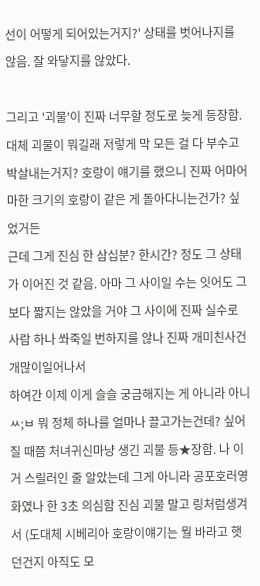선이 어떻게 되어있는거지?' 상태를 벗어나지를 않음. 잘 와닿지를 않았다.

그리고 '괴물'이 진짜 너무할 정도로 늦게 등장함. 대체 괴물이 뭐길래 저렇게 막 모든 걸 다 부수고 박살내는거지? 호랑이 얘기를 했으니 진짜 어마어마한 크기의 호랑이 같은 게 돌아다니는건가? 싶었거든
근데 그게 진심 한 삼십분? 한시간? 정도 그 상태가 이어진 것 같음. 아마 그 사이일 수는 잇어도 그보다 짧지는 않았을 거야 그 사이에 진짜 실수로 사람 하나 쏴죽일 번하지를 않나 진짜 개미친사건 개많이일어나서
하여간 이제 이게 슬슬 궁금해지는 게 아니라 아니 ㅆ;ㅂ 뭐 정체 하나를 얼마나 끌고가는건데? 싶어질 때쯤 처녀귀신마냥 생긴 괴물 등★장함. 나 이거 스릴러인 줄 알았는데 그게 아니라 공포호러영화였나 한 3초 의심함 진심 괴물 말고 링처럼생겨서 (도대체 시베리아 호랑이얘기는 뭘 바라고 햇던건지 아직도 모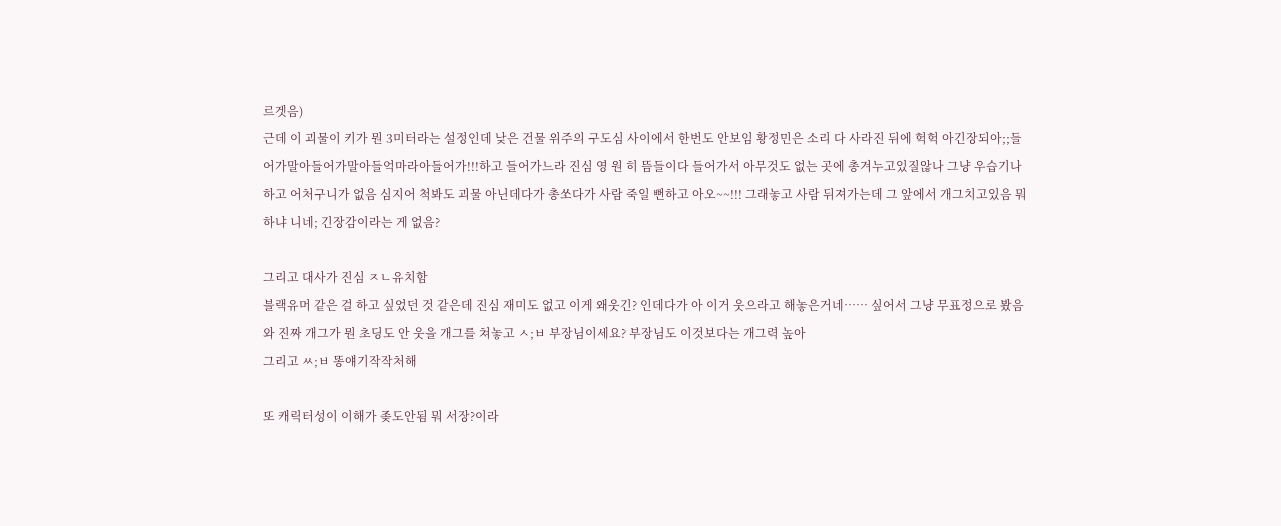르겟음)
근데 이 괴물이 키가 뭔 3미터라는 설정인데 낮은 건물 위주의 구도심 사이에서 한번도 안보임 황정민은 소리 다 사라진 뒤에 헉헉 아긴장되아;;들어가말아들어가말아들억마라아들어가!!!하고 들어가느라 진심 영 원 히 뜸들이다 들어가서 아무것도 없는 곳에 총겨누고있질않나 그냥 우습기나하고 어처구니가 없음 심지어 척봐도 괴물 아닌데다가 총쏘다가 사람 죽일 뻔하고 아오~~!!! 그래놓고 사람 뒤져가는데 그 앞에서 개그치고있음 뭐하냐 니네; 긴장감이라는 게 없음?

그리고 대사가 진심 ㅈㄴ유치함
블랙유머 같은 걸 하고 싶었던 것 같은데 진심 재미도 없고 이게 왜웃긴? 인데다가 아 이거 웃으라고 해놓은거네…… 싶어서 그냥 무표정으로 봤음 와 진짜 개그가 뭔 초딩도 안 웃을 개그를 쳐놓고 ㅅ;ㅂ 부장님이세요? 부장님도 이것보다는 개그력 높아
그리고 ㅆ;ㅂ 똥얘기작작처해

또 캐릭터성이 이해가 좆도안됨 뭐 서장?이라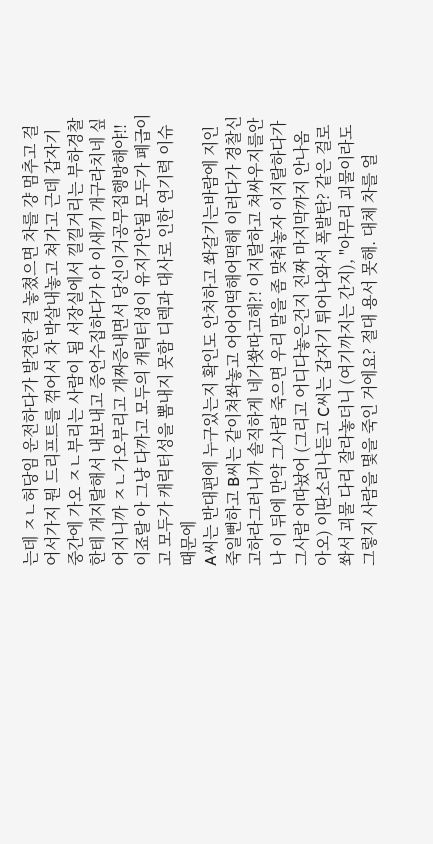는데 ㅈㄴ허당임 운전하다가 발견한 걸 놓쳤으면 차를 걍 멈추고 걸어서가지 뭔 드리프트를 꺾어서 차 박살내놓고 쳐가고 근데 갑자기 중간에 가오 ㅈㄴ부리는 사람이 됨 서장실에서 낄낄거리는 부하경찰한테 개지랄해서 내보내고 증언수집하다가 아 이새끼 개구라치네 싶어지니까 ㅈㄴ가오부리고 개짜증내면서 당신이거공무집행방해야!! 이죠랄 아 그냥 다까고 모두의 캐릭터성이 유지가안됨 모두가 폐급이고 모두가 캐릭터성을 뽐내지 못함 디렉과 대사로 인한 연기력 이슈때문에
A씨는 반대편에 누구있는지 확인도 안처하고 쏴갈기는바람에 지인 죽일뻔하고 B씨는 같이쳐쏴놓고 어어어떡해어떡해 이러다가 경찰신고하라그러니까 솔직하게 네가쐇따고해?! 이지랄하고 쳐싸우지를안나 이 뒤에 만약 그사람 죽으면 우리 말을 좀 맞춰놓자 이지랄하다가 그사람 어따놨어 (그리고 어디다놓은건지 진짜 마지막까지 안나옴 아오) 이딴소리나듣고 C씨는 갑자기 튀어나와서 폭발탄? 같은 걸로 쏴서 괴물 다리 잘라놓더니 (여기까지는 간지), "아무리 괴물이라도그렇지 사람을 몇을 죽인 거에요? 절대 용서 못해. 대체 차를 얼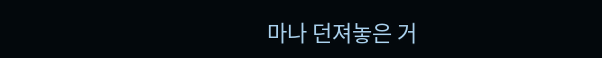마나 던져놓은 거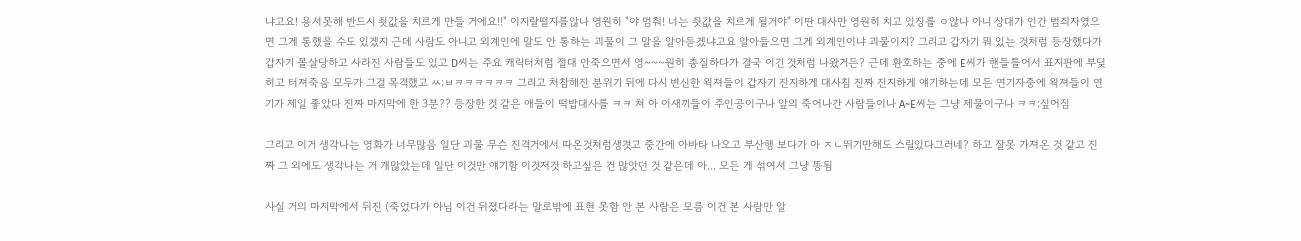냐고요! 용서못해 반드시 죗값을 치르게 만들 거에요!!" 이지랄떨지를않나 영원히 "야 멈춰! 너는 죗값을 치르게 될거야" 이딴 대사만 영원히 치고 있징를 ㅇ않나 아니 상대가 인간 범죄자였으면 그게 통했을 수도 있겠지 근데 사람도 아니고 외계인에 말도 안 통하는 괴물이 그 말을 알아듣겠냐고요 알아들으면 그게 외계인이냐 괴물이지? 그리고 갑자기 뭐 있는 것처럼 등장했다가 갑자기 몰살당하고 사라진 사람들도 있고 D씨는 주요 캐릭터처럼 절대 안죽으면서 영~~~원히 총질하다가 결국 이긴 것처럼 나왔거든? 근데 환호하는 중에 E씨가 핸들틀어서 표지판에 부딪히고 터져죽음 모두가 그걸 목격했고 ㅆ;ㅂㅋㅋㅋㅋㅋㅋ 그리고 처참해진 분위기 뒤에 다시 변신한 왹져들이 갑자기 진지하게 대사침 진짜 진지하게 얘기하는데 모든 연기자중에 왹져들이 연기가 제일 좋았다 진짜 마지막에 한 3분?? 등장한 것 같은 애들이 떡밥대사를 ㅋㅋ 쳐 아 이새끼들이 주인공이구나 앞의 죽어나간 사람들이나 A~E씨는 그냥 제물이구나 ㅋㅋ;싶어짐

그리고 이거 생각나는 영화가 너무많음 일단 괴물 무슨 진격거에서 따온것처럼생겻고 중간에 아바타 나오고 부산행 보다가 아 ㅈㄴ뛰기만해도 스릴있다그러네? 하고 잘못 가져온 것 같고 진짜 그 외에도 생각나는 거 개많았는데 일단 이것만 얘기함 이것저것 하고싶은 건 많앗던 것 같은데 아... 모든 게 섞여서 그냥 똥됨

사실 거의 마지막에서 뒤진 (죽었다가 아님 이건 뒤졌다라는 말로밖에 표현 못함 안 본 사람은 모름 이건 본 사람만 알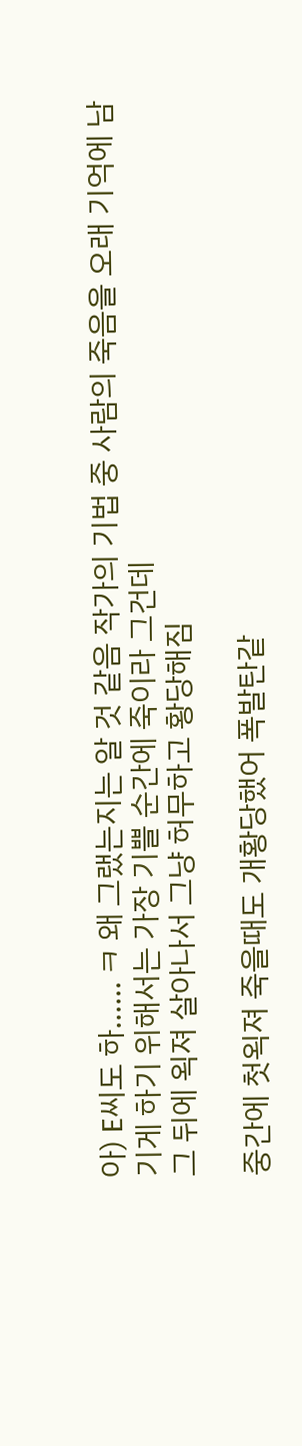아) E씨도 하…… ㅋ 왜 그랬는지는 알 것 같음 작가의 기법 중 사람의 죽음을 오래 기억에 남기게 하기 위해서는 가장 기쁠 순간에 죽이라 그건데
그 뒤에 왹져 살아나서 그냥 허무하고 황당해짐

중간에 첫왹져 죽을때도 개황당했어 폭발탄같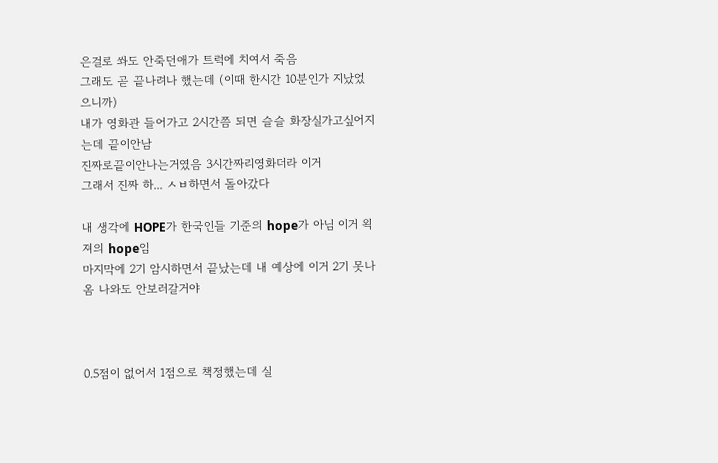은걸로 쏴도 안죽던애가 트럭에 치여서 죽음
그래도 곧 끝나려나 했는데 (이때 한시간 10분인가 지났었으니까)
내가 영화관 들어가고 2시간쯤 되면 슬슬 화장실가고싶어지는데 끝이안남
진짜로끝이안나는거였음 3시간짜리영화더라 이거
그래서 진짜 하... ㅅㅂ하면서 돌아갔다

내 생각에 HOPE가 한국인들 기준의 hope가 아님 이거 왹져의 hope임
마지막에 2기 암시하면서 끝났는데 내 예상에 이거 2기 못나옴 나와도 안보러갈거야



0.5점이 없어서 1점으로 책정했는데 실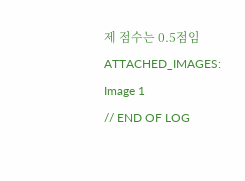제 점수는 0.5점임
ATTACHED_IMAGES:
Image 1
// END OF LOG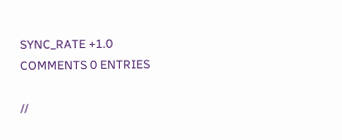SYNC_RATE +1.0
COMMENTS 0 ENTRIES

//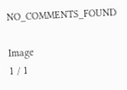NO_COMMENTS_FOUND

Image
1 / 1